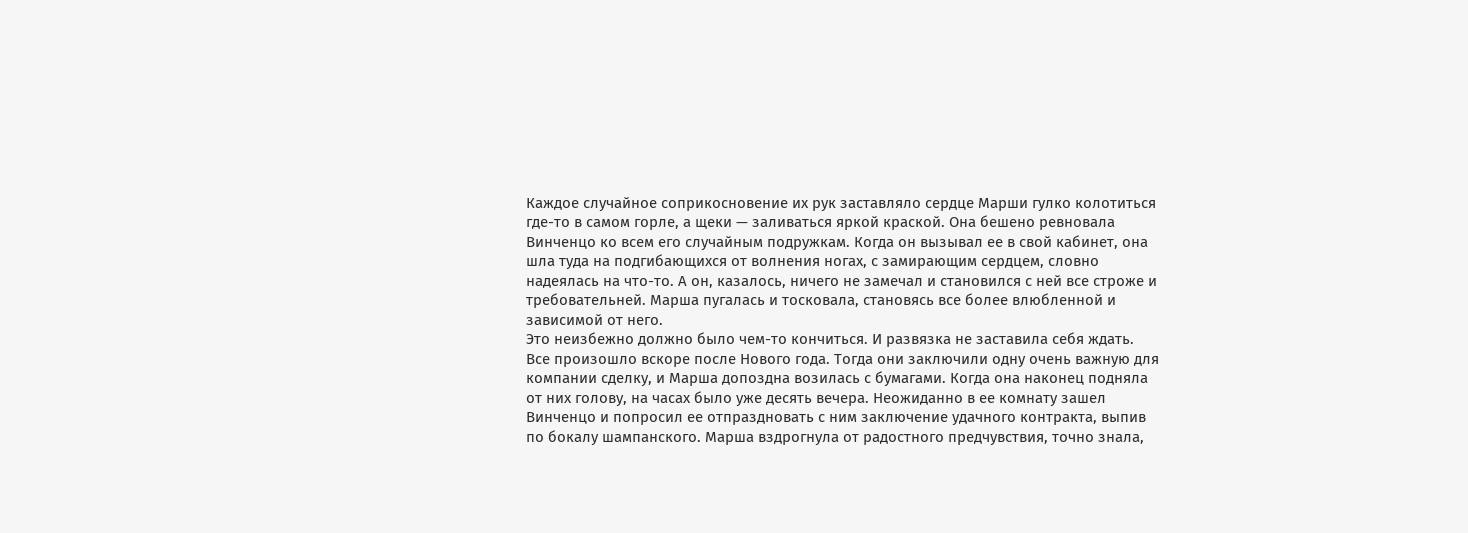Каждое случайное соприкосновение их рук заставляло сердце Марши гулко колотиться где-то в самом горле, а щеки — заливаться яркой краской. Она бешено ревновала Винченцо ко всем его случайным подружкам. Когда он вызывал ее в свой кабинет, она шла туда на подгибающихся от волнения ногах, с замирающим сердцем, словно надеялась на что-то. А он, казалось, ничего не замечал и становился с ней все строже и требовательней. Марша пугалась и тосковала, становясь все более влюбленной и зависимой от него.
Это неизбежно должно было чем-то кончиться. И развязка не заставила себя ждать. Все произошло вскоре после Нового года. Тогда они заключили одну очень важную для компании сделку, и Марша допоздна возилась с бумагами. Когда она наконец подняла от них голову, на часах было уже десять вечера. Неожиданно в ее комнату зашел Винченцо и попросил ее отпраздновать с ним заключение удачного контракта, выпив по бокалу шампанского. Марша вздрогнула от радостного предчувствия, точно знала,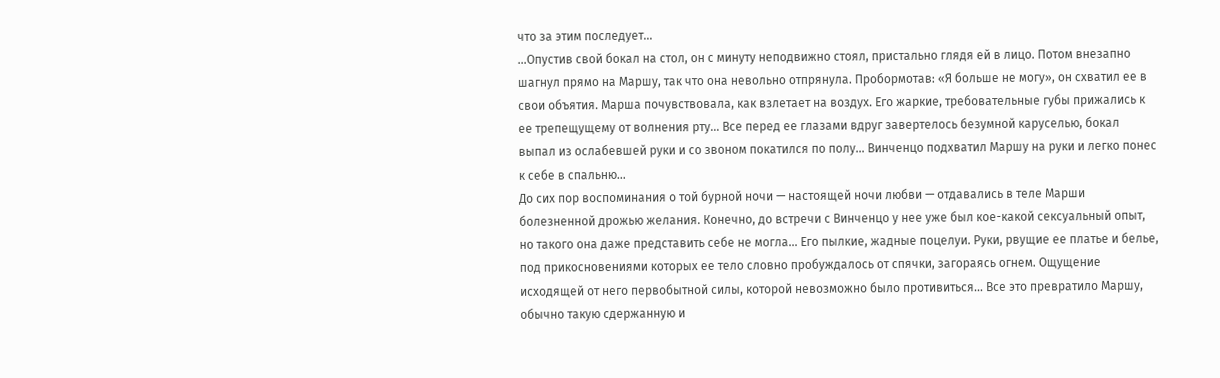что за этим последует…
…Опустив свой бокал на стол, он с минуту неподвижно стоял, пристально глядя ей в лицо. Потом внезапно шагнул прямо на Маршу, так что она невольно отпрянула. Пробормотав: «Я больше не могу», он схватил ее в свои объятия. Марша почувствовала, как взлетает на воздух. Его жаркие, требовательные губы прижались к ее трепещущему от волнения рту… Все перед ее глазами вдруг завертелось безумной каруселью, бокал выпал из ослабевшей руки и со звоном покатился по полу… Винченцо подхватил Маршу на руки и легко понес к себе в спальню…
До сих пор воспоминания о той бурной ночи — настоящей ночи любви — отдавались в теле Марши болезненной дрожью желания. Конечно, до встречи с Винченцо у нее уже был кое-какой сексуальный опыт, но такого она даже представить себе не могла… Его пылкие, жадные поцелуи. Руки, рвущие ее платье и белье, под прикосновениями которых ее тело словно пробуждалось от спячки, загораясь огнем. Ощущение исходящей от него первобытной силы, которой невозможно было противиться… Все это превратило Маршу, обычно такую сдержанную и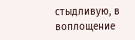стыдливую, в воплощение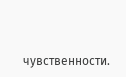чувственности.